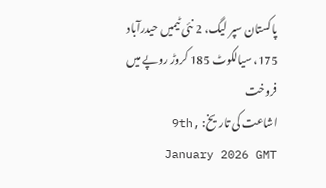پاکستان سپر لیگ، 2 نئی ٹیمیں حیدرآباد 175، سیالکوٹ 185 کروڑ روپے میں فروخت
اشاعت کی تاریخ: 9th, January 2026 GMT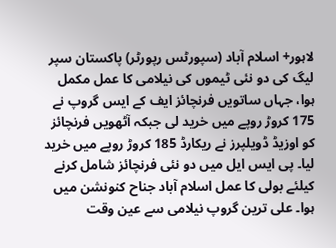لاہور+ اسلام آباد (سپورٹس رپورٹر) پاکستان سپر لیگ کی دو نئی ٹیموں کی نیلامی کا عمل مکمل ہوا، جہاں ساتویں فرنچائز ایف کے ایس گروپ نے 175 کروڑ روپے میں خرید لی جبکہ آٹھویں فرنچائز کو اوزیڈ ڈویلپرز نے ریکارڈ 185 کروڑ روپے میں خرید لیا۔ پی ایس ایل میں دو نئی فرنچائز شامل کرنے کیلئے بولی کا عمل اسلام آباد جناح کنونشن میں ہوا۔ علی ترین گروپ نیلامی سے عین وقت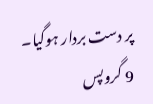پر دست بردار ہوگیا۔ 9 گروپس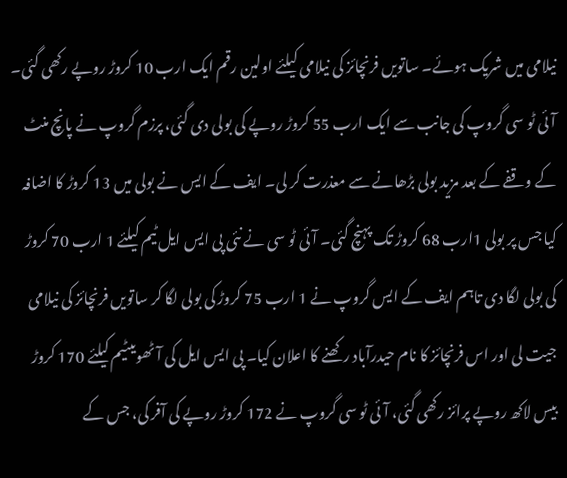نیلامی میں شریک ہوئے۔ ساتویں فرنچائز کی نیلامی کیلئے اولین رقم ایک ارب 10 کروڑ روپے رکھی گئی۔ آئی ٹو سی گروپ کی جانب سے ایک ارب 55 کروڑ روپے کی بولی دی گئی، پرزم گروپ نے پانچ منٹ کے وقفے کے بعد مزید بولی بڑھانے سے معذرت کر لی۔ ایف کے ایس نے بولی میں 13 کروڑ کا اضافہ کیا جس پر بولی 1ارب 68 کروڑ تک پہنچ گئی۔ آئی ٹو سی نے نئی پی ایس ایل ٹیم کیلئے 1 ارب 70 کروڑ کی بولی لگا دی تاہم ایف کے ایس گروپ نے 1 ارب 75 کروڑ کی بولی لگا کر ساتویں فرنچائز کی نیلامی جیت لی اور اس فرنچائز کا نام حیدرآباد رکھنے کا اعلان کیا۔ پی ایس ایل کی آٹھویںٹیم کیلئے 170 کروڑ بیس لاکھ روپے پرائز رکھی گئی، آئی ٹو سی گروپ نے 172 کروڑ روپے کی آفر کی، جس کے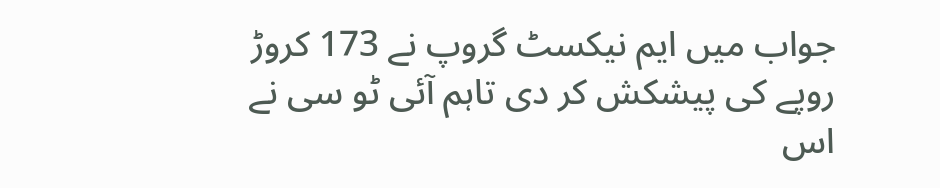جواب میں ایم نیکسٹ گروپ نے 173 کروڑ روپے کی پیشکش کر دی تاہم آئی ٹو سی نے اس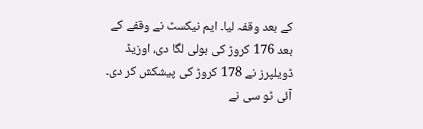کے بعد وقفہ لیا۔ ایم نیکسٹ نے وقفے کے بعد 176 کروڑ کی بولی لگا دی، اوزیڈ ڈویلپرز نے 178 کروڑ کی پیشکش کر دی۔ آئی ٹو سی نے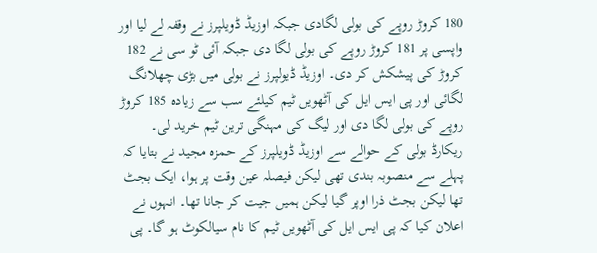180 کروڑ روپے کی بولی لگادی جبکہ اوزیڈ ڈویلپرز نے وقفہ لے لیا اور واپسی پر 181 کروڑ روپے کی بولی لگا دی جبکہ آئی ٹو سی نے 182 کروڑ کی پیشکش کر دی۔ اوزیڈ ڈیولپرز نے بولی میں بڑی چھلانگ لگائی اور پی ایس ایل کی آٹھویں ٹیم کیلئے سب سے زیادہ 185 کروڑ روپے کی بولی لگا دی اور لیگ کی مہنگی ترین ٹیم خرید لی۔ ریکارڈ بولی کے حوالے سے اوزیڈ ڈویلپرز کے حمزہ مجید نے بتایا کہ پہلے سے منصوبہ بندی تھی لیکن فیصلہ عین وقت پر ہوا، ایک بجٹ تھا لیکن بجٹ ذرا اوپر گیا لیکن ہمیں جیت کر جانا تھا۔ انہوں نے اعلان کیا کہ پی ایس ایل کی آٹھویں ٹیم کا نام سیالکوٹ ہو گا۔ پی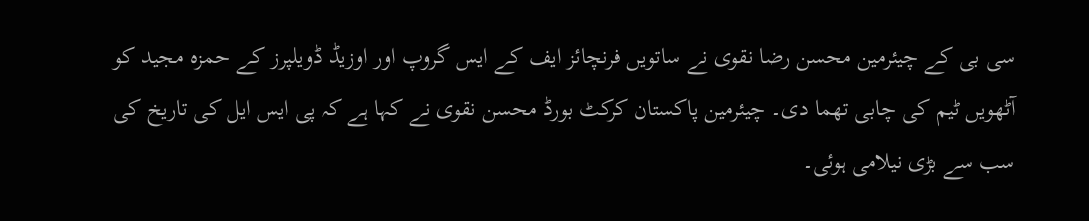سی بی کے چیئرمین محسن رضا نقوی نے ساتویں فرنچائز ایف کے ایس گروپ اور اوزیڈ ڈویلپرز کے حمزہ مجید کو آٹھویں ٹیم کی چابی تھما دی۔ چیئرمین پاکستان کرکٹ بورڈ محسن نقوی نے کہا ہے کہ پی ایس ایل کی تاریخ کی سب سے بڑی نیلامی ہوئی۔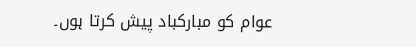عوام کو مبارکباد پیش کرتا ہوں۔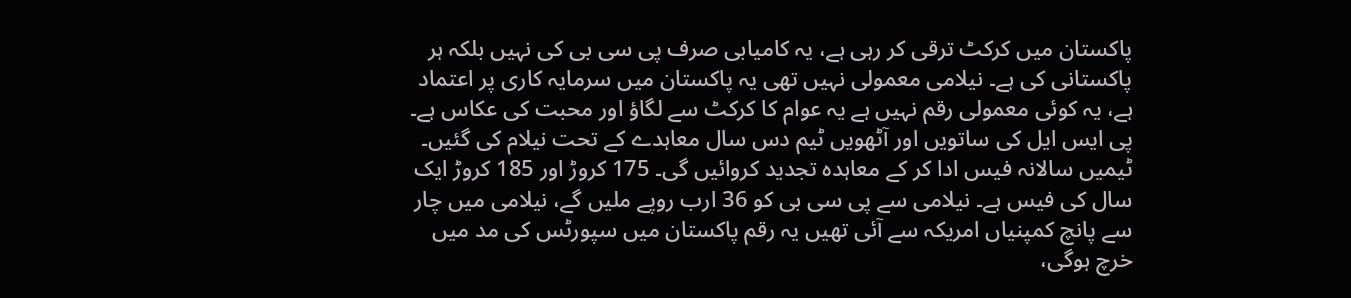پاکستان میں کرکٹ ترقی کر رہی ہے، یہ کامیابی صرف پی سی بی کی نہیں بلکہ ہر پاکستانی کی ہے۔ نیلامی معمولی نہیں تھی یہ پاکستان میں سرمایہ کاری پر اعتماد ہے، یہ کوئی معمولی رقم نہیں ہے یہ عوام کا کرکٹ سے لگاؤ اور محبت کی عکاس ہے۔ پی ایس ایل کی ساتویں اور آٹھویں ٹیم دس سال معاہدے کے تحت نیلام کی گئیں۔ ٹیمیں سالانہ فیس ادا کر کے معاہدہ تجدید کروائیں گی۔ 175 کروڑ اور 185 کروڑ ایک سال کی فیس ہے۔ نیلامی سے پی سی بی کو 36 ارب روپے ملیں گے، نیلامی میں چار سے پانچ کمپنیاں امریکہ سے آئی تھیں یہ رقم پاکستان میں سپورٹس کی مد میں خرچ ہوگی،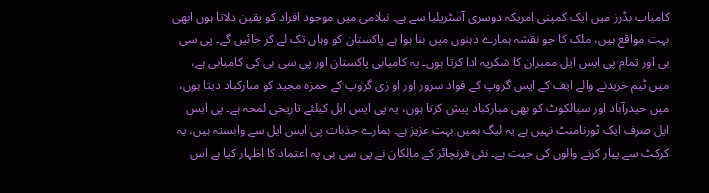کامیاب بڈرز میں ایک کمپنی امریکہ دوسری آسٹریلیا سے ہے۔ نیلامی میں موجود افراد کو یقین دلاتا ہوں ابھی بہت مواقع ہیں، ملک کا جو نقشہ ہمارے ذہنوں میں بنا ہوا ہے پاکستان کو وہاں تک لے کر جائیں گے۔ پی سی بی اور تمام پی ایس ایل ممبران کا شکریہ ادا کرتا ہوں۔ یہ کامیابی پاکستان اور پی سی بی کی کامیابی ہے، میں ٹیم خریدنے والے ایف کے ایس گروپ کے فواد سرور اور او زی گروپ کے حمزہ مجید کو مبارکباد دیتا ہوں، میں حیدرآباد اور سیالکوٹ کو بھی مبارکباد پیش کرتا ہوں، یہ پی ایس ایل کیلئے تاریخی لمحہ ہے۔ پی ایس ایل صرف ایک ٹورنامنٹ نہیں ہے یہ لیگ ہمیں بہت عزیز ہے۔ ہمارے جذبات پی ایس ایل سے وابستہ ہیں، یہ کرکٹ سے پیار کرنے والوں کی جیت ہے۔ نئی فرنچائز کے مالکان نے پی سی بی پہ اعتماد کا اظہار کیا ہے اس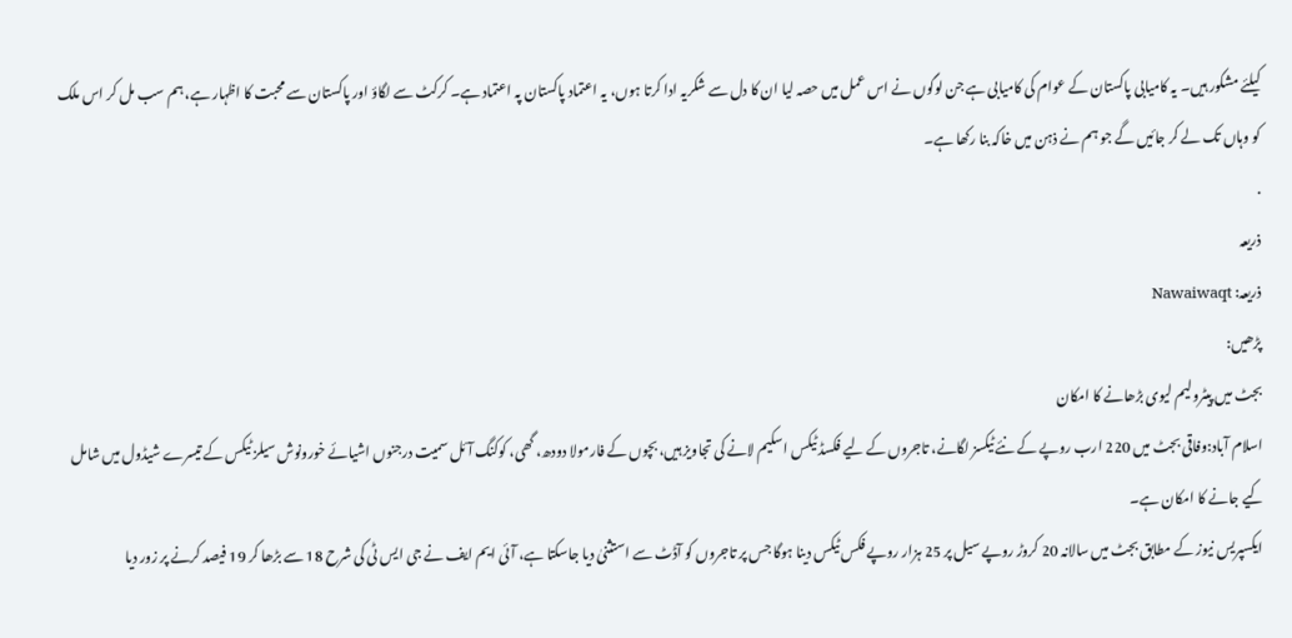کیلئے مشکور ہیں۔ یہ کامیابی پاکستان کے عوام کی کامیابی ہے جن لوگوں نے اس عمل میں حصہ لیا ان کا دل سے شکریہ ادا کرتا ہوں، یہ اعتماد پاکستان پہ اعتماد ہے۔ کرکٹ سے لگاؤ اور پاکستان سے محبت کا اظہار ہے، ہم سب مل کر اس ملک کو وہاں تک لے کر جائیں گے جو ہم نے ذہن میں خاکہ بنا رکھا ہے۔
.
ذریعہ
ذریعہ: Nawaiwaqt
پڑھیں:
بجٹ میں پیٹرولیم لیوی بڑھانے کا امکان
اسلام آباد:وفاقی بجٹ میں 220 ارب روپے کے نئے ٹیکسز لگانے، تاجروں کے لیے فکسڈ ٹیکس اسکیم لانے کی تجاویز ہیں، بچوں کے فارمولا دودھ، گھی، کوکنگ آئل سمیت درجنوں اشیائے خورونوش سیلز ٹیکس کے تیسرے شیڈول میں شامل کیے جانے کا امکان ہے۔
ایکسپریس نیوز کے مطابق بجٹ میں سالانہ 20 کروڑ روپے سیل پر 25 ہزار روپے فکس ٹیکس دینا ہوگا جس پر تاجروں کو آڈٹ سے استثنیٰ دیا جاسکتا ہے، آئی ایم ایف نے جی ایس ٹی کی شرح 18 سے بڑھا کر 19 فیصد کرنے پر زور دیا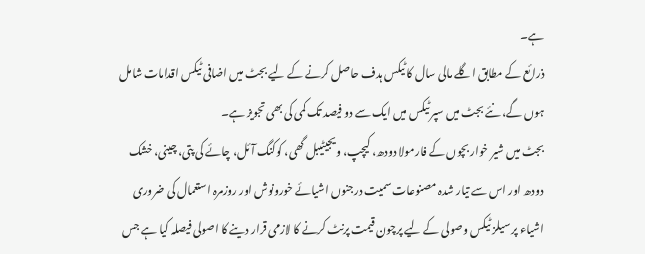ہے۔
ذرائع کے مطابق اگلے مالی سال کا ٹیکس ہدف حاصل کرنے کے لیے بجٹ میں اضافی ٹیکس اقدامات شامل ہوں گے، نئے بجٹ میں سپر ٹیکس میں ایک سے دو فیصد تک کمی کی بھی تجویز ہے۔
بجٹ میں شیر خوار بچوں کے فارمولا دودھ، کیچپ، ویجیٹیبل گھی، کوکنگ آئل، چائے کی پتی، چینی، خشک دودھ اور اس سے تیار شدہ مصنوعات سمیت درجنوں اشیائے خورونوش اور روزمرہ استعمال کی ضروری اشیاء پر سیلز ٹیکس وصولی کے لیے پرچون قیمت پرنٹ کرنے کا لازمی قرار دینے کا اصولی فیصلہ کیا ہے جس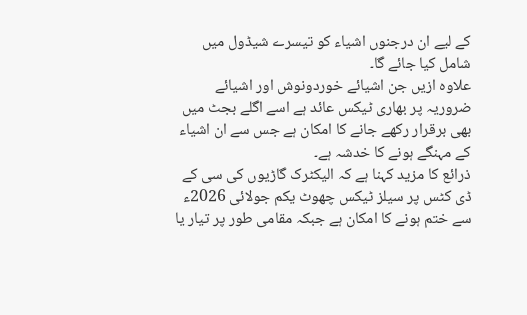کے لیے ان درجنوں اشیاء کو تیسرے شیڈول میں شامل کیا جائے گا۔
علاوہ ازیں جن اشیائے خوردونوش اور اشیائے ضروریہ پر بھاری ٹیکس عائد ہے اسے اگلے بجٹ میں بھی برقرار رکھے جانے کا امکان ہے جس سے ان اشیاء کے مہنگے ہونے کا خدشہ ہے۔
ذرائع کا مزید کہنا ہے کہ الیکٹرک گاڑیوں کی سی کے ڈی کٹس پر سیلز ٹیکس چھوٹ یکم جولائی 2026ء سے ختم ہونے کا امکان ہے جبکہ مقامی طور پر تیار یا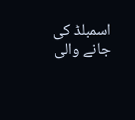اسمبلڈ کی جانے والی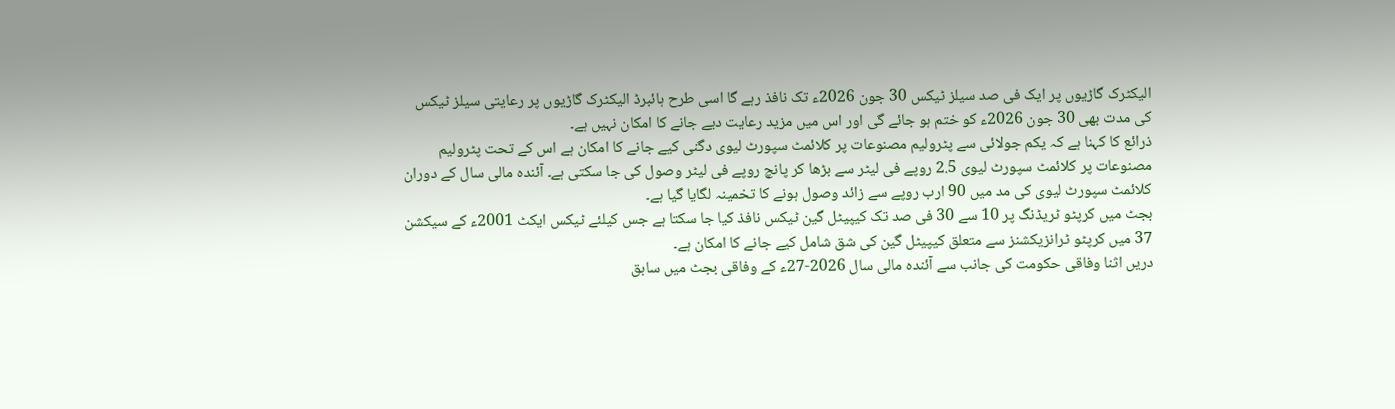الیکٹرک گاڑیوں پر ایک فی صد سیلز ٹیکس 30 جون 2026ء تک نافذ رہے گا اسی طرح ہائبرڈ الیکٹرک گاڑیوں پر رعایتی سیلز ٹیکس کی مدت بھی 30 جون 2026ء کو ختم ہو جائے گی اور اس میں مزید رعایت دیے جانے کا امکان نہیں ہے۔
ذرائع کا کہنا ہے کہ یکم جولائی سے پٹرولیم مصنوعات پر کلائمٹ سپورٹ لیوی دگنی کیے جانے کا امکان ہے اس کے تحت پٹرولیم مصنوعات پر کلائمٹ سپورٹ لیوی 2.5 روپے فی لیٹر سے بڑھا کر پانچ روپے فی لیٹر وصول کی جا سکتی ہے۔ آئندہ مالی سال کے دوران کلائمٹ سپورٹ لیوی کی مد میں 90 ارب روپے سے زائد وصول ہونے کا تخمینہ لگایا گیا ہے۔
بجٹ میں کرپٹو ٹریڈنگ پر 10 سے 30 فی صد تک کیپیٹل گین ٹیکس نافذ کیا جا سکتا ہے جس کیلئے ٹیکس ایکٹ 2001ء کے سیکشن 37 میں کرپٹو ٹرانزیکشنز سے متعلق کیپیٹل گین کی شق شامل کیے جانے کا امکان ہے۔
دریں اثنا وفاقی حکومت کی جانب سے آئندہ مالی سال 2026-27ء کے وفاقی بجٹ میں سابق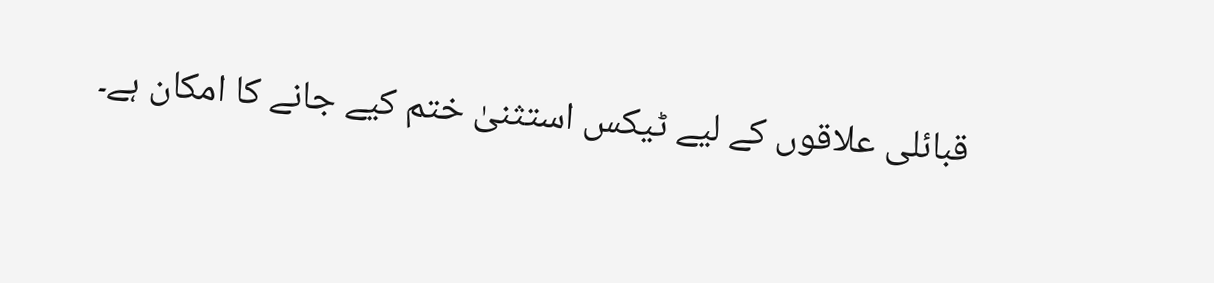قبائلی علاقوں کے لیے ٹیکس استثنیٰ ختم کیے جانے کا امکان ہے۔